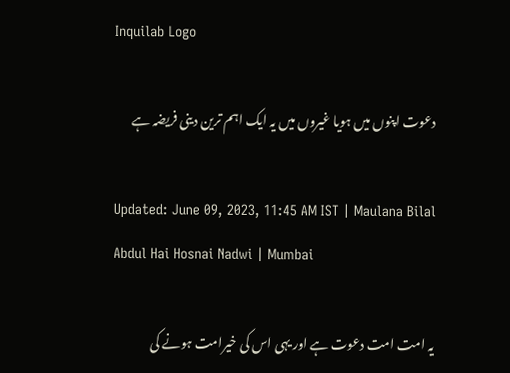Inquilab Logo

دعوت اپنوں میں ہویا غیروں میں یہ ایک اہم ترین دینی فریضہ ہے

Updated: June 09, 2023, 11:45 AM IST | Maulana Bilal Abdul Hai Hosnai Nadwi | Mumbai

یہ امت امت دعوت ہے اور یہی اس کی خیرامت ہونے کی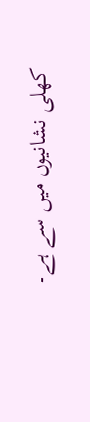کھلی نشانیوں میں سے ہے۔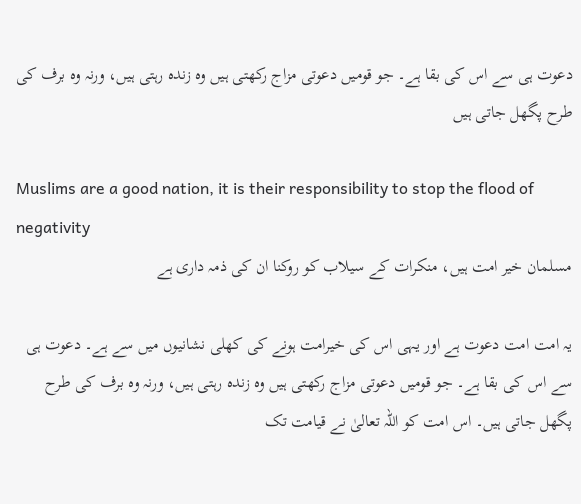دعوت ہی سے اس کی بقا ہے۔ جو قومیں دعوتی مزاج رکھتی ہیں وہ زندہ رہتی ہیں، ورنہ وہ برف کی طرح پگھل جاتی ہیں

Muslims are a good nation, it is their responsibility to stop the flood of negativity
مسلمان خیر امت ہیں، منکرات کے سیلاب کو روکنا ان کی ذمہ داری ہے

یہ امت امت دعوت ہے اور یہی اس کی خیرامت ہونے کی کھلی نشانیوں میں سے ہے۔ دعوت ہی سے اس کی بقا ہے۔ جو قومیں دعوتی مزاج رکھتی ہیں وہ زندہ رہتی ہیں، ورنہ وہ برف کی طرح پگھل جاتی ہیں۔ اس امت کو اللہ تعالیٰ نے قیامت تک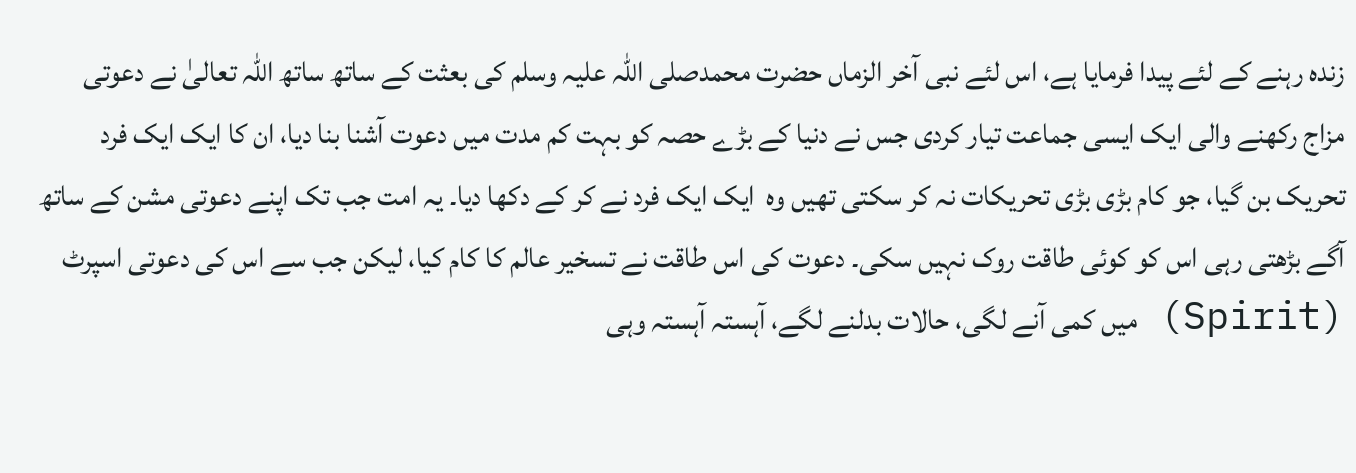زندہ رہنے کے لئے پیدا فرمایا ہے، اس لئے نبی آخر الزماں حضرت محمدصلی اللہ علیہ وسلم کی بعثت کے ساتھ ساتھ اللہ تعالیٰ نے دعوتی مزاج رکھنے والی ایک ایسی جماعت تیار کردی جس نے دنیا کے بڑے حصہ کو بہت کم مدت میں دعوت آشنا بنا دیا، ان کا ایک ایک فرد تحریک بن گیا، جو کام بڑی بڑی تحریکات نہ کر سکتی تھیں وہ  ایک ایک فرد نے کر کے دکھا دیا۔ یہ امت جب تک اپنے دعوتی مشن کے ساتھ آگے بڑھتی رہی اس کو کوئی طاقت روک نہیں سکی۔ دعوت کی اس طاقت نے تسخیر عالم کا کام کیا، لیکن جب سے اس کی دعوتی اسپرٹ (Spirit) میں کمی آنے لگی، حالات بدلنے لگے، آہستہ آہستہ وہی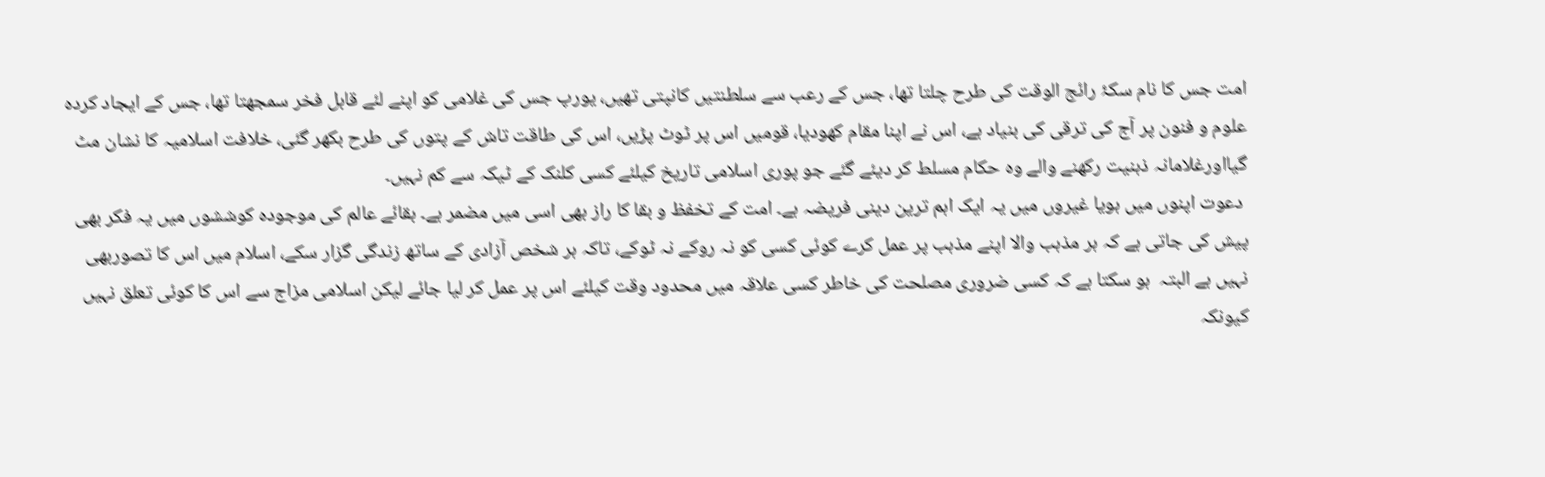امت جس کا نام سکۂ رائج الوقت کی طرح چلتا تھا، جس کے رعب سے سلطنتیں کانپتی تھیں، یورپ جس کی غلامی کو اپنے لئے قابل فخر سمجھتا تھا، جس کے ایجاد کردہ علوم و فنون پر آج کی ترقی کی بنیاد ہے، اس نے اپنا مقام کھودیا، قومیں اس پر ٹوٹ پڑیں، اس کی طاقت تاش کے پتوں کی طرح بکھر گئی، خلافت اسلامیہ کا نشان مٹ گیااورغلامانہ ذہنیت رکھنے والے وہ حکام مسلط کر دیئے گئے جو پوری اسلامی تاریخ کیلئے کسی کلنک کے ٹیکہ سے کم نہیں۔
 دعوت اپنوں میں ہویا غیروں میں یہ ایک اہم ترین دینی فریضہ ہے۔ امت کے تخفظ و بقا کا راز بھی اسی میں مضمر ہے۔ بقائے عالم کی موجودہ کوششوں میں یہ فکر بھی پیش کی جاتی ہے کہ ہر مذہب والا اپنے مذہب پر عمل کرے کوئی کسی کو نہ روکے نہ ٹوکے، تاکہ ہر شخص آزادی کے ساتھ زندگی گزار سکے، اسلام میں اس کا تصوربھی نہیں ہے البتہ  ہو سکتا ہے کہ کسی ضروری مصلحت کی خاطر کسی علاقہ میں محدود وقت کیلئے اس پر عمل کر لیا جائے لیکن اسلامی مزاج سے اس کا کوئی تعلق نہیں کیونکہ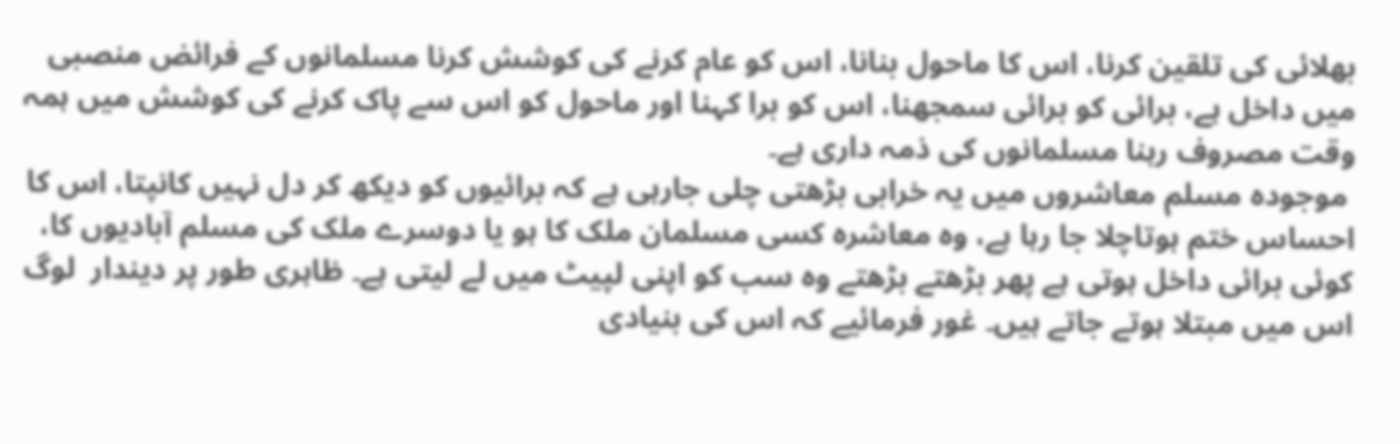بھلائی کی تلقین کرنا، اس کا ماحول بنانا، اس کو عام کرنے کی کوشش کرنا مسلمانوں کے فرائض منصبی میں داخل ہے، برائی کو برائی سمجھنا، اس کو برا کہنا اور ماحول کو اس سے پاک کرنے کی کوشش میں ہمہ وقت مصروف رہنا مسلمانوں کی ذمہ داری ہے۔
 موجودہ مسلم معاشروں میں یہ خرابی بڑھتی چلی جارہی ہے کہ برائیوں کو دیکھ کر دل نہیں کانپتا، اس کا احساس ختم ہوتاچلا جا رہا ہے، وہ معاشرہ کسی مسلمان ملک کا ہو یا دوسرے ملک کی مسلم آبادیوں کا، کوئی برائی داخل ہوتی ہے پھر بڑھتے بڑھتے وہ سب کو اپنی لپیٹ میں لے لیتی ہے۔ ظاہری طور پر دیندار  لوگ اس میں مبتلا ہوتے جاتے ہیں۔ غور فرمائیے کہ اس کی بنیادی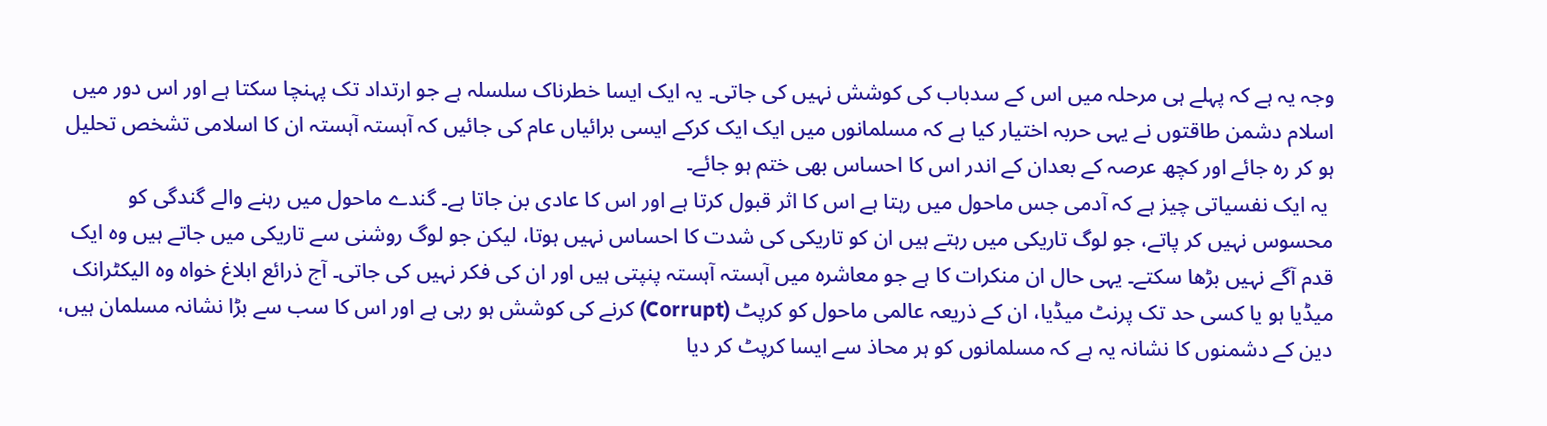وجہ یہ ہے کہ پہلے ہی مرحلہ میں اس کے سدباب کی کوشش نہیں کی جاتی۔ یہ ایک ایسا خطرناک سلسلہ ہے جو ارتداد تک پہنچا سکتا ہے اور اس دور میں اسلام دشمن طاقتوں نے یہی حربہ اختیار کیا ہے کہ مسلمانوں میں ایک ایک کرکے ایسی برائیاں عام کی جائیں کہ آہستہ آہستہ ان کا اسلامی تشخص تحلیل ہو کر رہ جائے اور کچھ عرصہ کے بعدان کے اندر اس کا احساس بھی ختم ہو جائے۔
 یہ ایک نفسیاتی چیز ہے کہ آدمی جس ماحول میں رہتا ہے اس کا اثر قبول کرتا ہے اور اس کا عادی بن جاتا ہے۔ گندے ماحول میں رہنے والے گندگی کو محسوس نہیں کر پاتے، جو لوگ تاریکی میں رہتے ہیں ان کو تاریکی کی شدت کا احساس نہیں ہوتا، لیکن جو لوگ روشنی سے تاریکی میں جاتے ہیں وہ ایک قدم آگے نہیں بڑھا سکتے۔ یہی حال ان منکرات کا ہے جو معاشرہ میں آہستہ آہستہ پنپتی ہیں اور ان کی فکر نہیں کی جاتی۔ آج ذرائع ابلاغ خواہ وہ الیکٹرانک میڈیا ہو یا کسی حد تک پرنٹ میڈیا، ان کے ذریعہ عالمی ماحول کو کرپٹ (Corrupt) کرنے کی کوشش ہو رہی ہے اور اس کا سب سے بڑا نشانہ مسلمان ہیں، دین کے دشمنوں کا نشانہ یہ ہے کہ مسلمانوں کو ہر محاذ سے ایسا کرپٹ کر دیا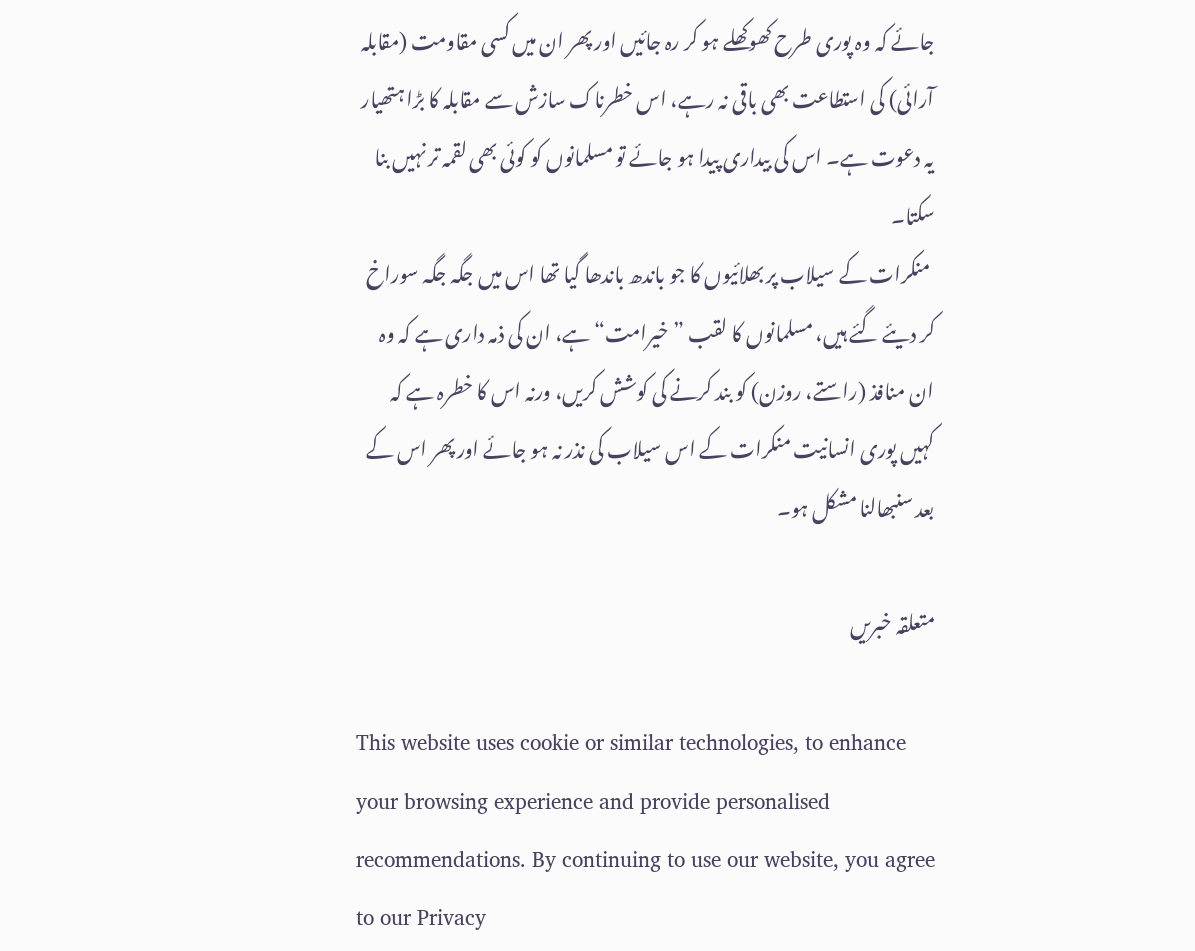جائے کہ وہ پوری طرح کھوکھلے ہو کر رہ جائیں اور پھر ان میں کسی مقاومت (مقابلہ آرائی) کی استطاعت بھی باقی نہ رہے، اس خطرناک سازش سے مقابلہ کا بڑا ہتھیار یہ دعوت ہے۔ اس کی بیداری پیدا ہو جائے تو مسلمانوں کو کوئی بھی لقمہ تر نہیں بنا سکتا۔
 منکرات کے سیلاب پر بھلائیوں کا جو باندھ باندھا گیا تھا اس میں جگہ جگہ سوراخ کر دیئے گئے ہیں، مسلمانوں کا لقب ”خیرامت“ ہے، ان کی ذمہ داری ہے کہ وہ ان منافذ (راستے، روزن) کو بند کرنے کی کوشش کریں، ورنہ اس کا خطرہ ہے کہ کہیں پوری انسانیت منکرات کے اس سیلاب کی نذر نہ ہو جائے اور پھر اس کے بعد سنبھالنا مشکل ہو۔

متعلقہ خبریں

This website uses cookie or similar technologies, to enhance your browsing experience and provide personalised recommendations. By continuing to use our website, you agree to our Privacy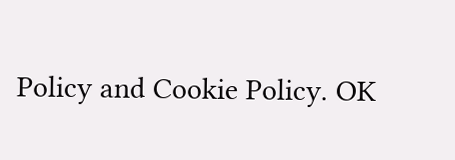Policy and Cookie Policy. OK